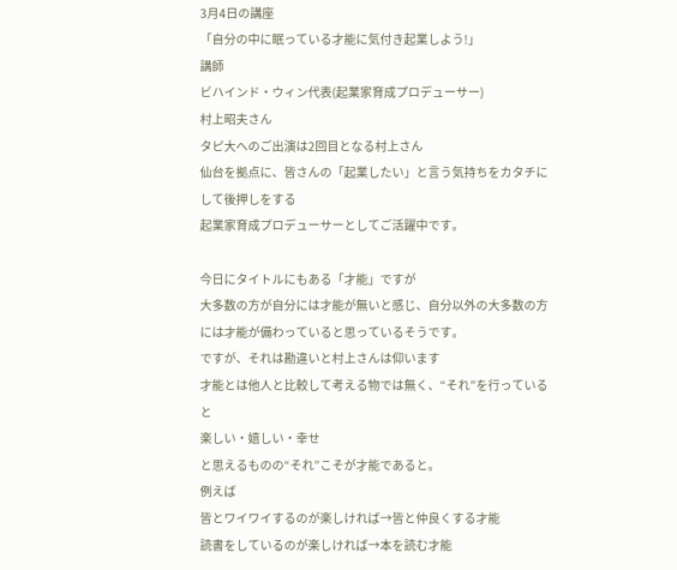3月4日の講座
「自分の中に眠っている才能に気付き起業しよう!」
講師
ビハインド・ウィン代表(起業家育成プロデューサー)
村上昭夫さん
タピ大へのご出演は2回目となる村上さん
仙台を拠点に、皆さんの「起業したい」と言う気持ちをカタチにして後押しをする
起業家育成プロデューサーとしてご活躍中です。

今日にタイトルにもある「才能」ですが
大多数の方が自分には才能が無いと感じ、自分以外の大多数の方には才能が備わっていると思っているそうです。
ですが、それは勘違いと村上さんは仰います
才能とは他人と比較して考える物では無く、“それ”を行っていると
楽しい・嬉しい・幸せ
と思えるものの“それ”こそが才能であると。
例えば
皆とワイワイするのが楽しければ→皆と仲良くする才能
読書をしているのが楽しければ→本を読む才能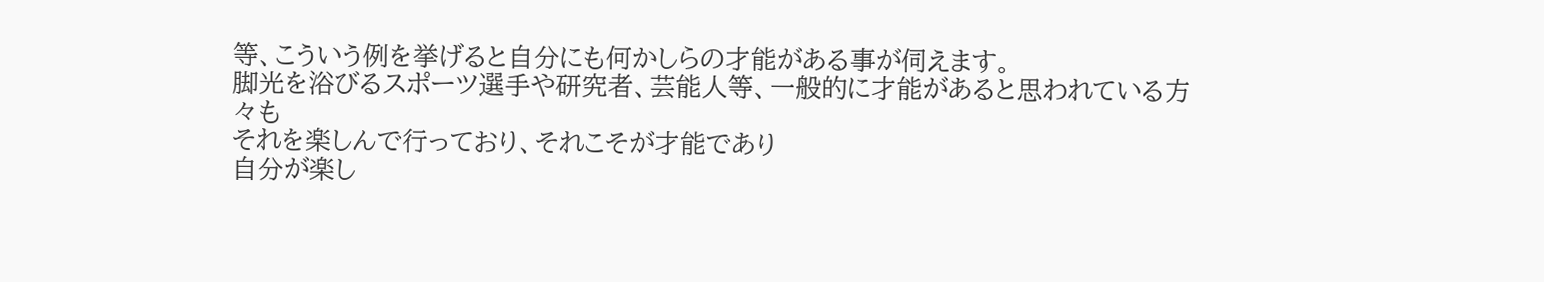等、こういう例を挙げると自分にも何かしらの才能がある事が伺えます。
脚光を浴びるスポーツ選手や研究者、芸能人等、一般的に才能があると思われている方々も
それを楽しんで行っており、それこそが才能であり
自分が楽し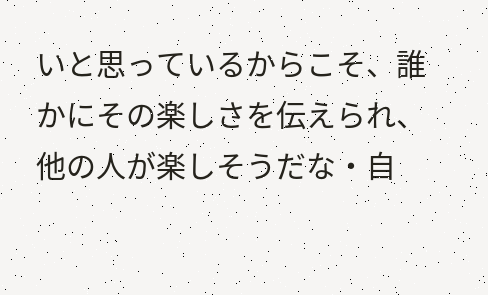いと思っているからこそ、誰かにその楽しさを伝えられ、
他の人が楽しそうだな・自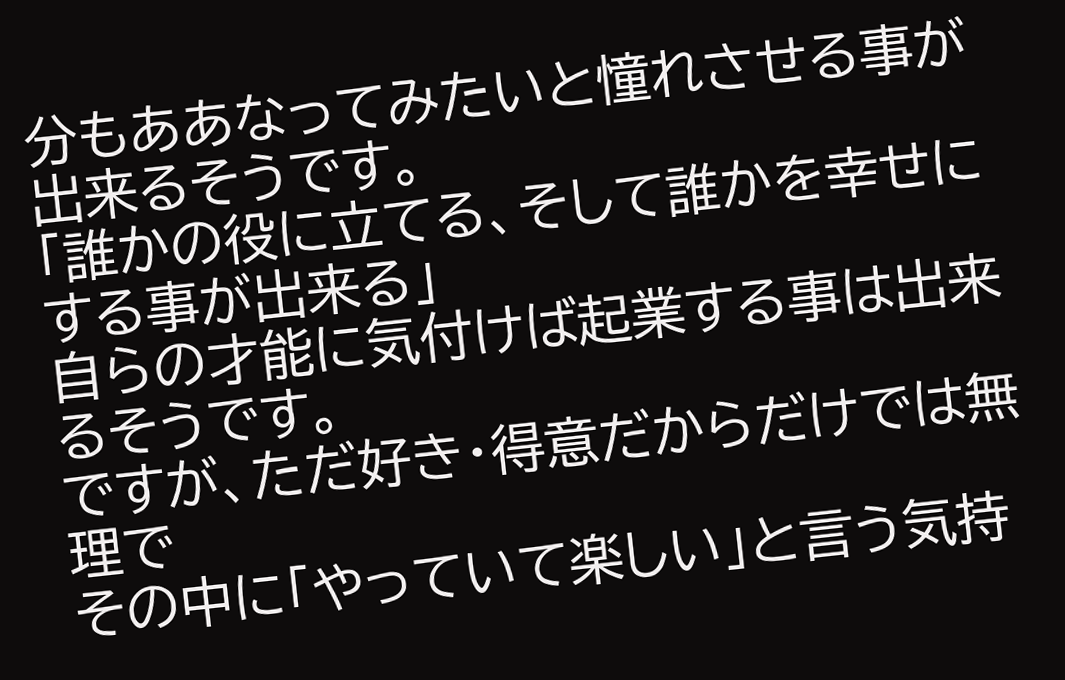分もああなってみたいと憧れさせる事が出来るそうです。
「誰かの役に立てる、そして誰かを幸せにする事が出来る」
自らの才能に気付けば起業する事は出来るそうです。
ですが、ただ好き・得意だからだけでは無理で
その中に「やっていて楽しい」と言う気持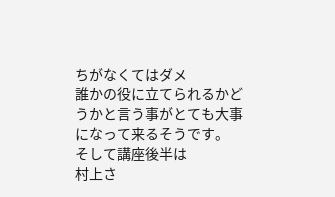ちがなくてはダメ
誰かの役に立てられるかどうかと言う事がとても大事になって来るそうです。
そして講座後半は
村上さ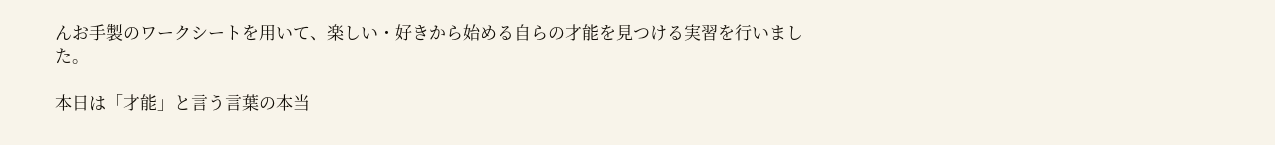んお手製のワークシートを用いて、楽しい・好きから始める自らの才能を見つける実習を行いました。

本日は「才能」と言う言葉の本当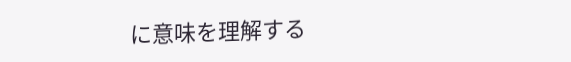に意味を理解する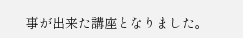事が出来た講座となりました。